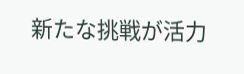新たな挑戦が活力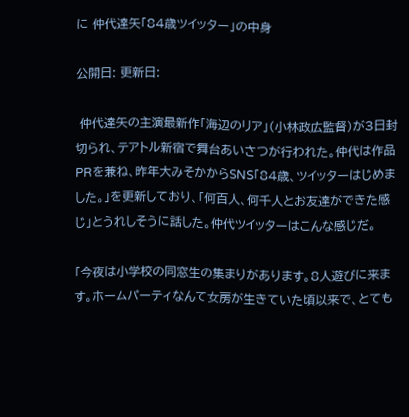に 仲代達矢「84歳ツイッター」の中身

公開日: 更新日:

 仲代達矢の主演最新作「海辺のリア」(小林政広監督)が3日封切られ、テアトル新宿で舞台あいさつが行われた。仲代は作品PRを兼ね、昨年大みそかからSNS「84歳、ツイッターはじめました。」を更新しており、「何百人、何千人とお友達ができた感じ」とうれしそうに話した。仲代ツイッターはこんな感じだ。

「今夜は小学校の同窓生の集まりがあります。8人遊びに来ます。ホームパーティなんて女房が生きていた頃以来で、とても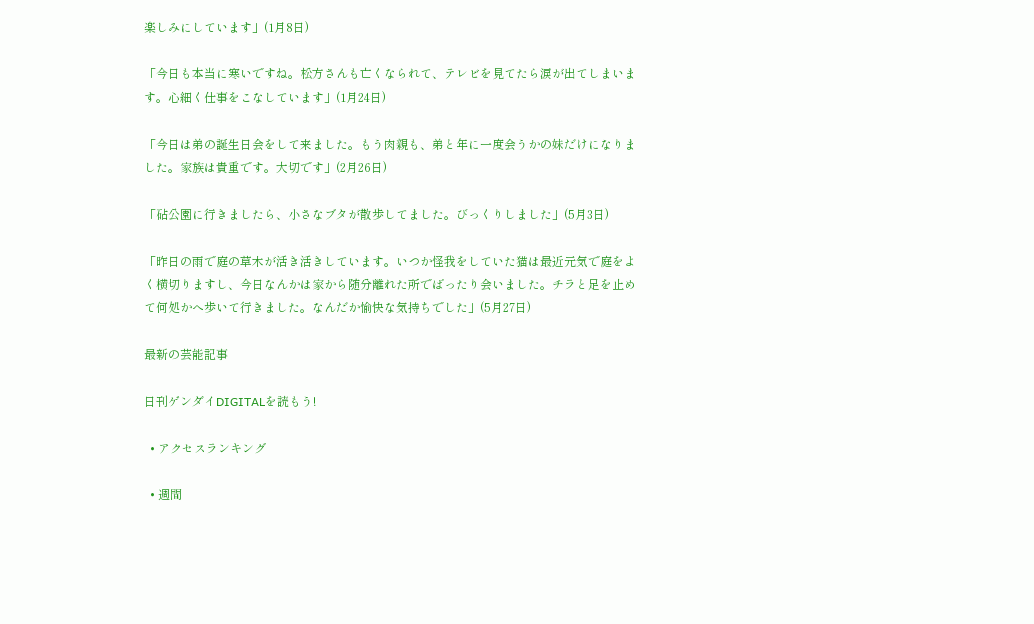楽しみにしています」(1月8日)

「今日も本当に寒いですね。松方さんも亡くなられて、テレビを見てたら涙が出てしまいます。心細く仕事をこなしています」(1月24日)

「今日は弟の誕生日会をして来ました。もう肉親も、弟と年に一度会うかの妹だけになりました。家族は貴重です。大切です」(2月26日)

「砧公園に行きましたら、小さなブタが散歩してました。びっくりしました」(5月3日)

「昨日の雨で庭の草木が活き活きしています。いつか怪我をしていた猫は最近元気で庭をよく横切りますし、今日なんかは家から随分離れた所でばったり会いました。チラと足を止めて何処かへ歩いて行きました。なんだか愉快な気持ちでした」(5月27日)

最新の芸能記事

日刊ゲンダイDIGITALを読もう!

  • アクセスランキング

  • 週間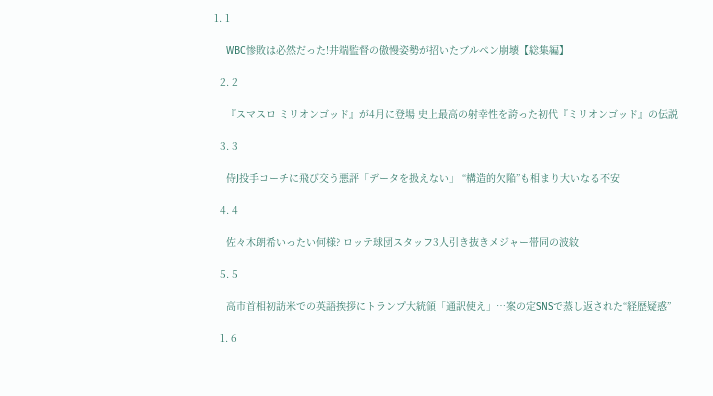1. 1

    WBC惨敗は必然だった!井端監督の傲慢姿勢が招いたブルペン崩壊【総集編】

  2. 2

    『スマスロ ミリオンゴッド』が4月に登場 史上最高の射幸性を誇った初代『ミリオンゴッド』の伝説

  3. 3

    侍J投手コーチに飛び交う悪評「データを扱えない」 “構造的欠陥”も相まり大いなる不安

  4. 4

    佐々木朗希いったい何様? ロッテ球団スタッフ3人引き抜きメジャー帯同の波紋

  5. 5

    高市首相初訪米での英語挨拶にトランプ大統領「通訳使え」…案の定SNSで蒸し返された“経歴疑惑”

  1. 6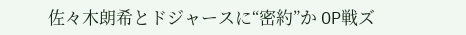佐々木朗希とドジャースに“密約”か OP戦ズ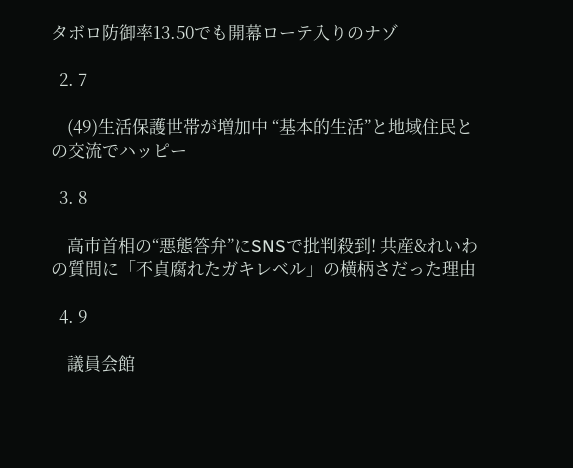タボロ防御率13.50でも開幕ローテ入りのナゾ

  2. 7

    (49)生活保護世帯が増加中 “基本的生活”と地域住民との交流でハッピー

  3. 8

    高市首相の“悪態答弁”にSNSで批判殺到! 共産&れいわの質問に「不貞腐れたガキレベル」の横柄さだった理由

  4. 9

    議員会館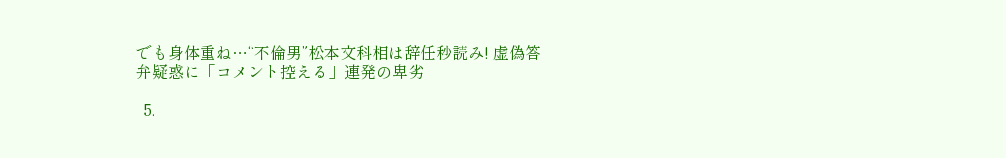でも身体重ね…“不倫男”松本文科相は辞任秒読み! 虚偽答弁疑惑に「コメント控える」連発の卑劣

  5.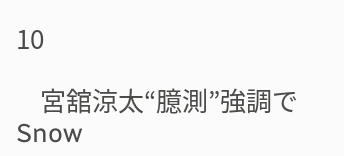10

    宮舘涼太“臆測”強調でSnow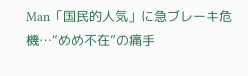Man「国民的人気」に急ブレーキ危機…“めめ不在”の痛手